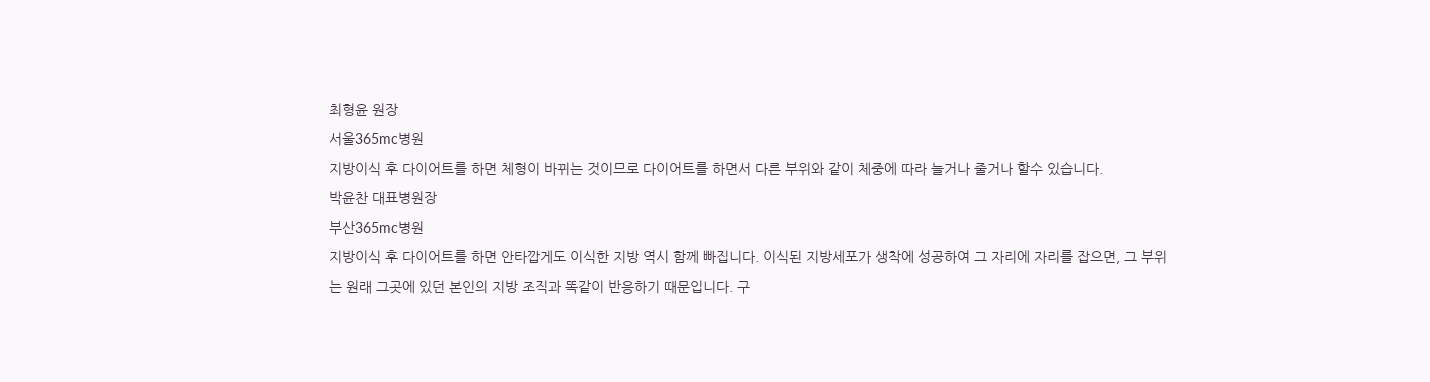최형윤 원장
서울365mc병원
지방이식 후 다이어트를 하면 체형이 바뀌는 것이므로 다이어트를 하면서 다른 부위와 같이 체중에 따라 늘거나 줄거나 할수 있습니다.
박윤찬 대표병원장
부산365mc병원
지방이식 후 다이어트를 하면 안타깝게도 이식한 지방 역시 함께 빠집니다. 이식된 지방세포가 생착에 성공하여 그 자리에 자리를 잡으면, 그 부위는 원래 그곳에 있던 본인의 지방 조직과 똑같이 반응하기 때문입니다. 구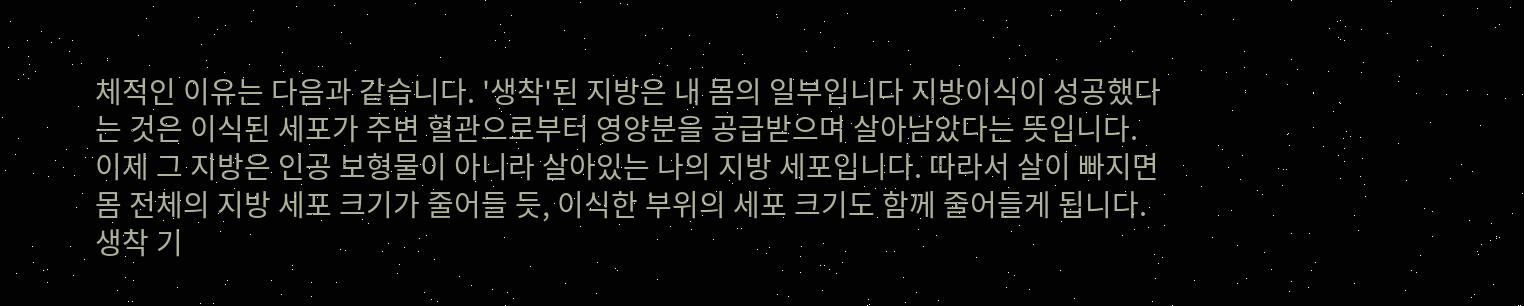체적인 이유는 다음과 같습니다. '생착'된 지방은 내 몸의 일부입니다 지방이식이 성공했다는 것은 이식된 세포가 주변 혈관으로부터 영양분을 공급받으며 살아남았다는 뜻입니다. 이제 그 지방은 인공 보형물이 아니라 살아있는 나의 지방 세포입니다. 따라서 살이 빠지면 몸 전체의 지방 세포 크기가 줄어들 듯, 이식한 부위의 세포 크기도 함께 줄어들게 됩니다. 생착 기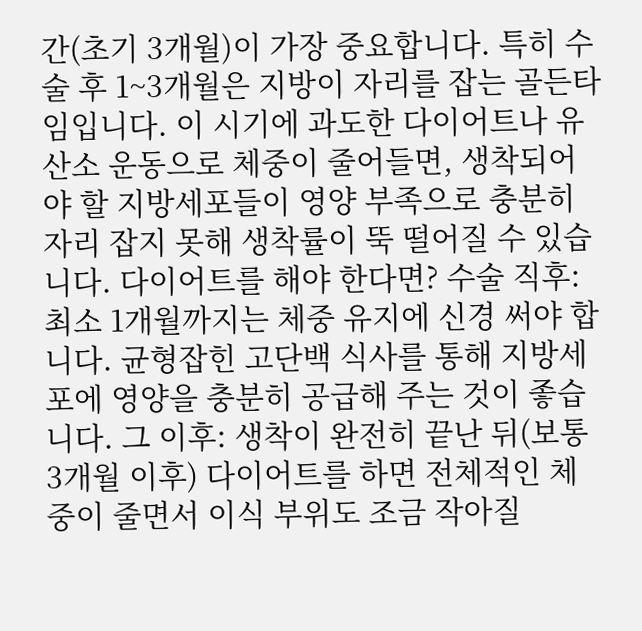간(초기 3개월)이 가장 중요합니다. 특히 수술 후 1~3개월은 지방이 자리를 잡는 골든타임입니다. 이 시기에 과도한 다이어트나 유산소 운동으로 체중이 줄어들면, 생착되어야 할 지방세포들이 영양 부족으로 충분히 자리 잡지 못해 생착률이 뚝 떨어질 수 있습니다. 다이어트를 해야 한다면? 수술 직후: 최소 1개월까지는 체중 유지에 신경 써야 합니다. 균형잡힌 고단백 식사를 통해 지방세포에 영양을 충분히 공급해 주는 것이 좋습니다. 그 이후: 생착이 완전히 끝난 뒤(보통 3개월 이후) 다이어트를 하면 전체적인 체중이 줄면서 이식 부위도 조금 작아질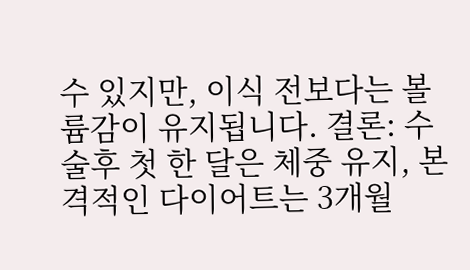수 있지만, 이식 전보다는 볼륨감이 유지됩니다. 결론: 수술후 첫 한 달은 체중 유지, 본격적인 다이어트는 3개월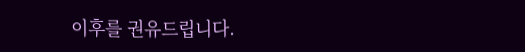이후를 권유드립니다.